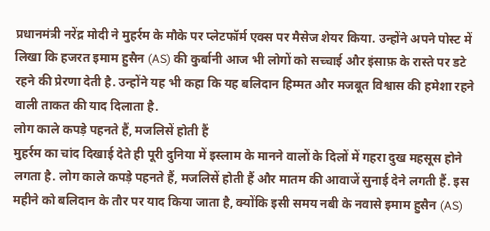प्रधानमंत्री नरेंद्र मोदी ने मुहर्रम के मौके पर प्लेटफॉर्म एक्स पर मैसेज शेयर किया. उन्होंने अपने पोस्ट में लिखा कि हजरत इमाम हुसैन (AS) की कुर्बानी आज भी लोगों को सच्चाई और इंसाफ़ के रास्ते पर डटे रहने की प्रेरणा देती है. उन्होंने यह भी कहा कि यह बलिदान हिम्मत और मजबूत विश्वास की हमेशा रहने वाली ताकत की याद दिलाता है.
लोग काले कपड़े पहनते हैं, मजलिसें होती हैं
मुहर्रम का चांद दिखाई देते ही पूरी दुनिया में इस्लाम के मानने वालों के दिलों में गहरा दुख महसूस होने लगता है. लोग काले कपड़े पहनते हैं, मजलिसें होती हैं और मातम की आवाजें सुनाई देने लगती हैं. इस महीने को बलिदान के तौर पर याद किया जाता है, क्योंकि इसी समय नबी के नवासे इमाम हुसैन (AS)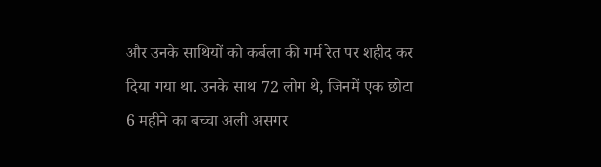और उनके साथियों को कर्बला की गर्म रेत पर शहीद कर दिया गया था. उनके साथ 72 लोग थे, जिनमें एक छोटा 6 महीने का बच्चा अली असगर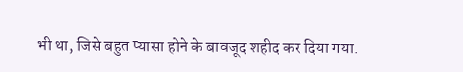भी था, जिसे बहुत प्यासा होने के बावजूद शहीद कर दिया गया.